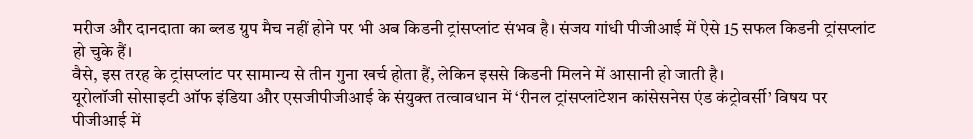मरीज और दानदाता का ब्लड ग्रुप मैच नहीं होने पर भी अब किडनी ट्रांसप्लांट संभव है। संजय गांधी पीजीआई में ऐसे 15 सफल किडनी ट्रांसप्लांट हो चुके हैं।
वैसे, इस तरह के ट्रांसप्लांट पर सामान्य से तीन गुना खर्च होता हैं, लेकिन इससे किडनी मिलने में आसानी हो जाती है।
यूरोलॉजी सोसाइटी ऑफ इंडिया और एसजीपीजीआई के संयुक्त तत्वावधान में ‘रीनल ट्रांसप्लांटेशन कांसेसनेस एंड कंट्रोवर्सी’ विषय पर पीजीआई में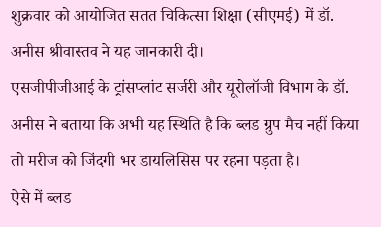शुक्रवार को आयोजित सतत चिकित्सा शिक्षा (सीएमई) में डॉ. अनीस श्रीवास्तव ने यह जानकारी दी।
एसजीपीजीआई के ट्रांसप्लांट सर्जरी और यूरोलॉजी विभाग के डॉ. अनीस ने बताया कि अभी यह स्थिति है कि ब्लड ग्रुप मैच नहीं किया तो मरीज को जिंदगी भर डायलिसिस पर रहना पड़ता है।
ऐसे में ब्लड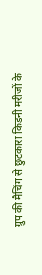ग्रुप की मैचिंग से छुटकारा किडनी मरीजों के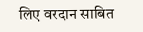लिए वरदान साबित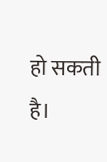हो सकती है।